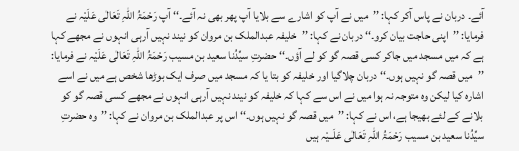آئے۔ دربان نے پاس آکر کہا: ’’میں نے آپ کو اشارے سے بلایا آپ پھر بھی نہ آئے۔‘‘ آپ رَحْمَۃُ اللّٰہِ تَعَالٰی عَلَیْہ نے فرمایا: ’’اپنی حاجت بیان کرو۔‘‘ دربان نے کہا: ’’خلیفہ عبدالملک بن مروان کو نیند نہیں آرہی انہوں نے مجھے کہا ہے کہ میں مسجد میں جاکر کسی قصہ گو کو لے آؤں۔‘‘ حضرتِ سیِّدُنا سعید بن مسیب رَحْمَۃُ اللّٰہِ تَعَالٰی عَلَیْہ نے فرمایا: ’’میں قصہ گو نہیں ہوں۔‘‘ دربان چلاگیا اور خلیفہ کو بتا یا کہ مسجد میں صرف ایک بوڑھا شخص ہے میں نے اسے اشارہ کیا لیکن وہ متوجہ نہ ہوا میں نے اس سے کہا کہ خلیفہ کو نیند نہیں آرہی انہوں نے مجھے کسی قصہ گو کو بلانے کے لئے بھیجا ہے، اس نے کہا: ’’میں قصہ گو نہیں ہوں۔‘‘ اس پر عبدالملک بن مروان نے کہا: ’’وہ حضرتِ سیِّدُنا سعید بن مسیب رَحْمَۃُ اللّٰہِ تَعَالٰی عَلَــیْہ ہیں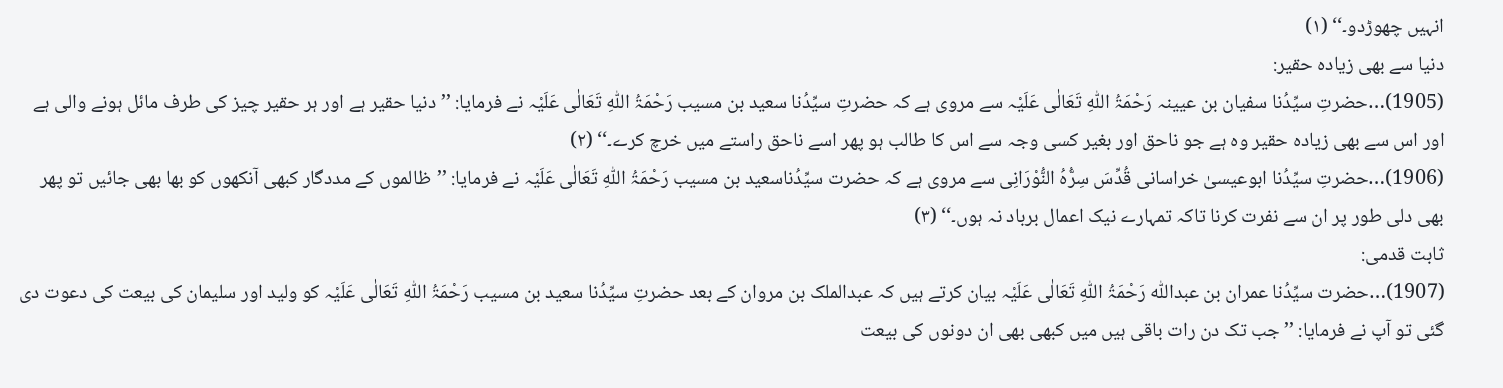انہیں چھوڑدو۔‘‘ (۱)
دنیا سے بھی زیادہ حقیر:
(1905)…حضرتِ سیِّدُنا سفیان بن عیینہ رَحْمَۃُ اللّٰہِ تَعَالٰی عَلَیْہ سے مروی ہے کہ حضرتِ سیِّدُنا سعید بن مسیب رَحْمَۃُ اللّٰہِ تَعَالٰی عَلَیْہ نے فرمایا: ’’دنیا حقیر ہے اور ہر حقیر چیز کی طرف مائل ہونے والی ہے اور اس سے بھی زیادہ حقیر وہ ہے جو ناحق اور بغیر کسی وجہ سے اس کا طالب ہو پھر اسے ناحق راستے میں خرچ کرے۔‘‘ (۲)
(1906)…حضرتِ سیِّدُنا ابوعیسیٰ خراسانی قُدِّسَ سِرُّہُ النُّوْرَانِی سے مروی ہے کہ حضرت سیِّدُناسعید بن مسیب رَحْمَۃُ اللّٰہِ تَعَالٰی عَلَیْہ نے فرمایا: ’’ظالموں کے مددگار کبھی آنکھوں کو بھا بھی جائیں تو پھر بھی دلی طور پر ان سے نفرت کرنا تاکہ تمہارے نیک اعمال برباد نہ ہوں۔‘‘ (۳)
ثابت قدمی:
(1907)…حضرت سیِّدُنا عمران بن عبداللّٰہ رَحْمَۃُ اللّٰہِ تَعَالٰی عَلَیْہ بیان کرتے ہیں کہ عبدالملک بن مروان کے بعد حضرتِ سیِّدُنا سعید بن مسیب رَحْمَۃُ اللّٰہِ تَعَالٰی عَلَیْہ کو ولید اور سلیمان کی بیعت کی دعوت دی گئی تو آپ نے فرمایا: ’’جب تک دن رات باقی ہیں میں کبھی بھی ان دونوں کی بیعت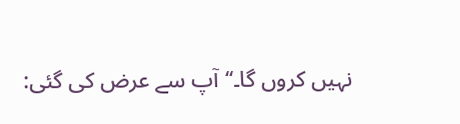نہیں کروں گا۔‘‘ آپ سے عرض کی گئی: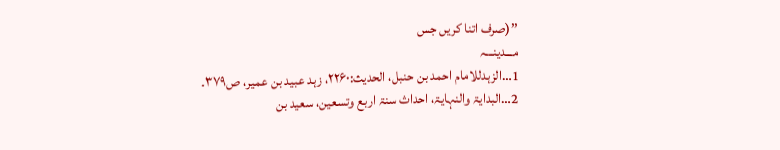’’(صرف اتنا کریں جس
مـــدینـــہ
1…الزہدللامام احمد بن حنبل، الحدیث:۲۲۶۰، زہد عبید بن عمیر، ص۳۷۹۔
2…البدایۃ والنہایۃ، احداث سنۃ اربع وتسعین، سعید بن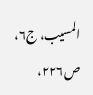المسیب، ج۶، ص۲۲۶،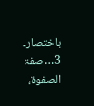باختصار۔
3…صفۃ الصفوۃ،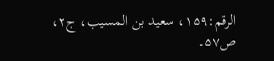الرقم:۱۵۹، سعید بن المسیب، ج۲، ص۵۷۔